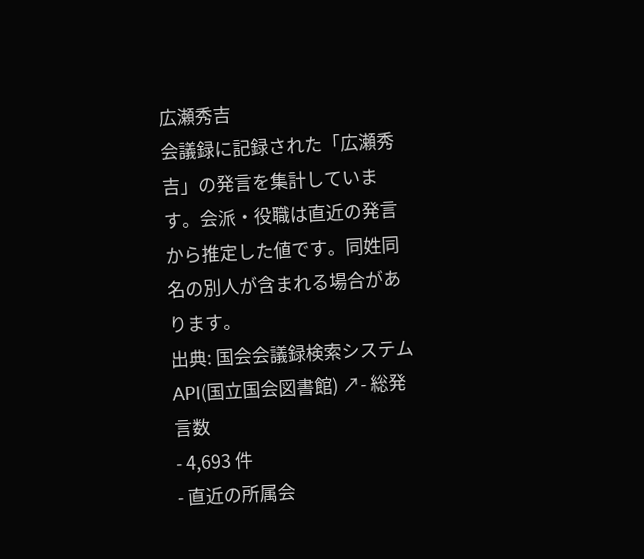広瀬秀吉
会議録に記録された「広瀬秀吉」の発言を集計しています。会派・役職は直近の発言から推定した値です。同姓同名の別人が含まれる場合があります。
出典: 国会会議録検索システム API(国立国会図書館) ↗- 総発言数
- 4,693 件
- 直近の所属会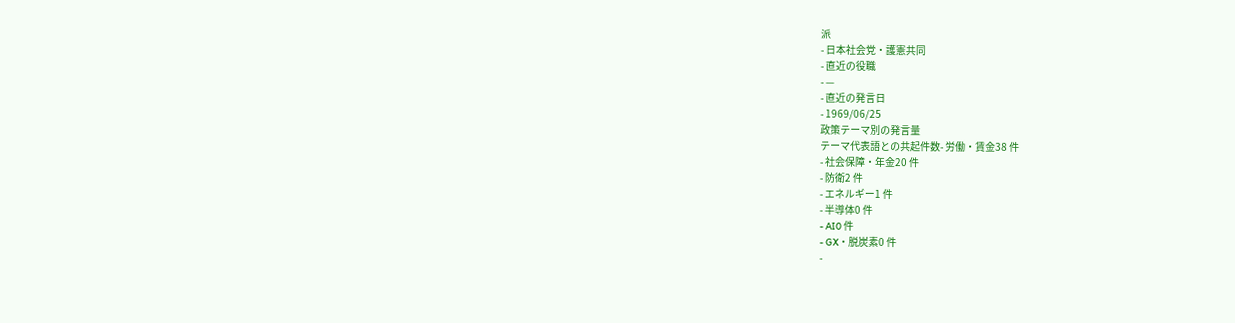派
- 日本社会党・護憲共同
- 直近の役職
- —
- 直近の発言日
- 1969/06/25
政策テーマ別の発言量
テーマ代表語との共起件数- 労働・賃金38 件
- 社会保障・年金20 件
- 防衛2 件
- エネルギー1 件
- 半導体0 件
- AI0 件
- GX・脱炭素0 件
-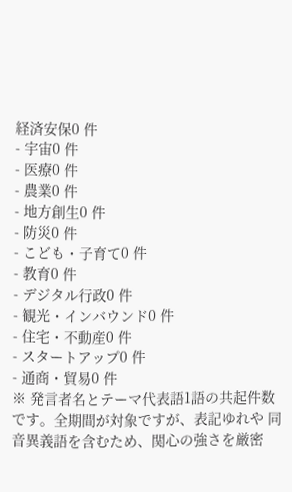経済安保0 件
- 宇宙0 件
- 医療0 件
- 農業0 件
- 地方創生0 件
- 防災0 件
- こども・子育て0 件
- 教育0 件
- デジタル行政0 件
- 観光・インバウンド0 件
- 住宅・不動産0 件
- スタートアップ0 件
- 通商・貿易0 件
※ 発言者名とテーマ代表語1語の共起件数です。全期間が対象ですが、表記ゆれや 同音異義語を含むため、関心の強さを厳密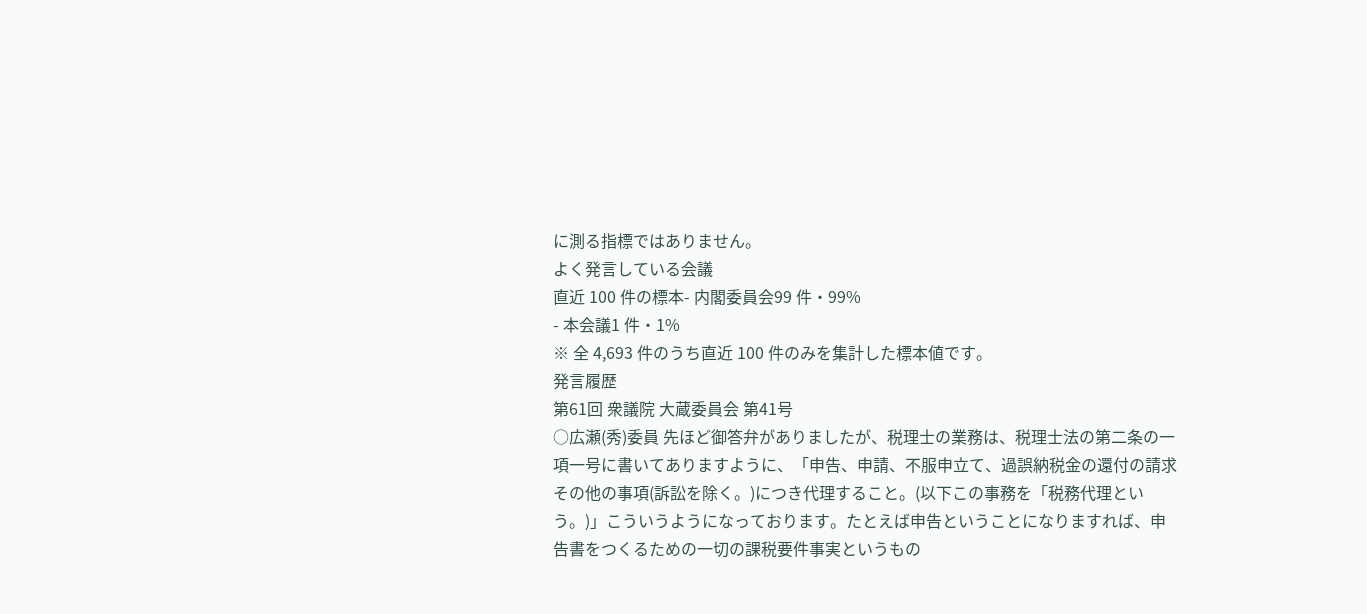に測る指標ではありません。
よく発言している会議
直近 100 件の標本- 内閣委員会99 件・99%
- 本会議1 件・1%
※ 全 4,693 件のうち直近 100 件のみを集計した標本値です。
発言履歴
第61回 衆議院 大蔵委員会 第41号
○広瀬(秀)委員 先ほど御答弁がありましたが、税理士の業務は、税理士法の第二条の一項一号に書いてありますように、「申告、申請、不服申立て、過誤納税金の還付の請求その他の事項(訴訟を除く。)につき代理すること。(以下この事務を「税務代理という。)」こういうようになっております。たとえば申告ということになりますれば、申告書をつくるための一切の課税要件事実というもの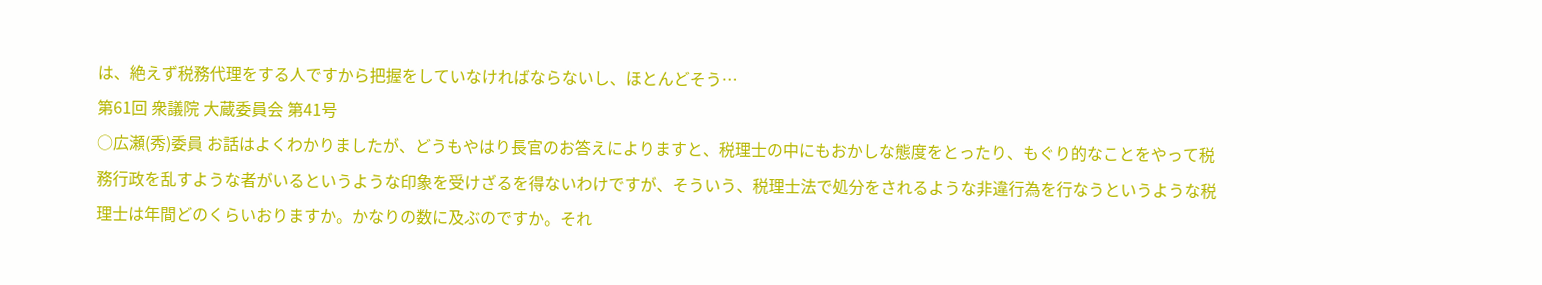は、絶えず税務代理をする人ですから把握をしていなければならないし、ほとんどそう…
第61回 衆議院 大蔵委員会 第41号
○広瀬(秀)委員 お話はよくわかりましたが、どうもやはり長官のお答えによりますと、税理士の中にもおかしな態度をとったり、もぐり的なことをやって税務行政を乱すような者がいるというような印象を受けざるを得ないわけですが、そういう、税理士法で処分をされるような非違行為を行なうというような税理士は年間どのくらいおりますか。かなりの数に及ぶのですか。それ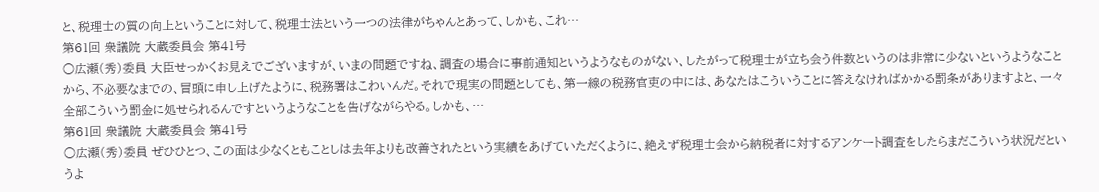と、税理士の質の向上ということに対して、税理士法という一つの法律がちゃんとあって、しかも、これ…
第61回 衆議院 大蔵委員会 第41号
○広瀬(秀)委員 大臣せっかくお見えでございますが、いまの問題ですね、調査の場合に事前通知というようなものがない、したがって税理士が立ち会う件数というのは非常に少ないというようなことから、不必要なまでの、冒頭に申し上げたように、税務署はこわいんだ。それで現実の問題としても、第一線の税務官吏の中には、あなたはこういうことに答えなければかかる罰条がありますよと、一々全部こういう罰金に処せられるんですというようなことを告げながらやる。しかも、…
第61回 衆議院 大蔵委員会 第41号
○広瀬(秀)委員 ぜひひとつ、この面は少なくともことしは去年よりも改善されたという実績をあげていただくように、絶えず税理士会から納税者に対するアンケート調査をしたらまだこういう状況だというよ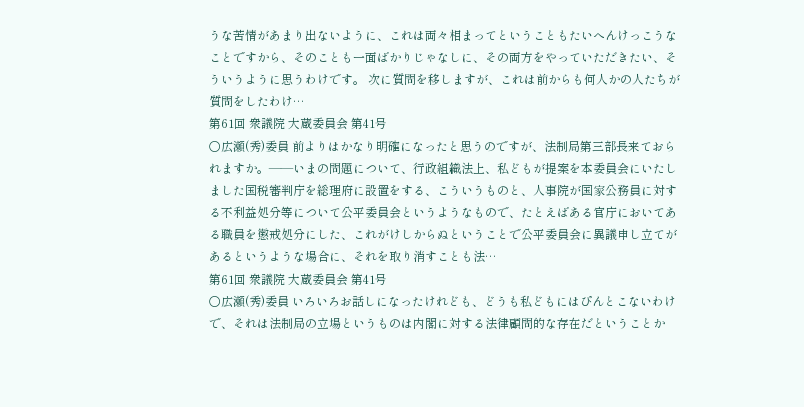うな苦情があまり出ないように、これは両々相まってということもたいへんけっこうなことですから、そのことも一面ばかりじゃなしに、その両方をやっていただきたい、そういうように思うわけです。 次に質問を移しますが、これは前からも何人かの人たちが質問をしたわけ…
第61回 衆議院 大蔵委員会 第41号
○広瀬(秀)委員 前よりはかなり明確になったと思うのですが、法制局第三部長来ておられますか。——いまの問題について、行政組織法上、私どもが提案を本委員会にいたしました国税審判庁を総理府に設置をする、こういうものと、人事院が国家公務員に対する不利益処分等について公平委員会というようなもので、たとえばある官庁においてある職員を懲戒処分にした、これがけしからぬということで公平委員会に異議申し立てがあるというような場合に、それを取り消すことも法…
第61回 衆議院 大蔵委員会 第41号
○広瀬(秀)委員 いろいろお話しになったけれども、どうも私どもにはぴんとこないわけで、それは法制局の立場というものは内閣に対する法律顧問的な存在だということか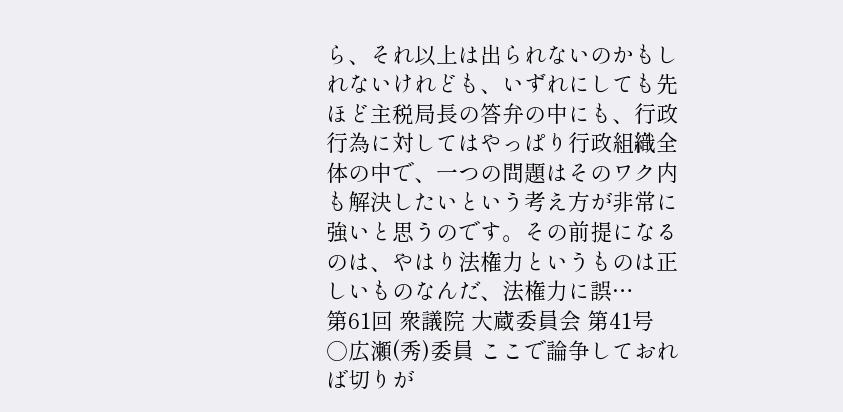ら、それ以上は出られないのかもしれないけれども、いずれにしても先ほど主税局長の答弁の中にも、行政行為に対してはやっぱり行政組織全体の中で、一つの問題はそのワク内も解決したいという考え方が非常に強いと思うのです。その前提になるのは、やはり法権力というものは正しいものなんだ、法権力に誤…
第61回 衆議院 大蔵委員会 第41号
○広瀬(秀)委員 ここで論争しておれば切りが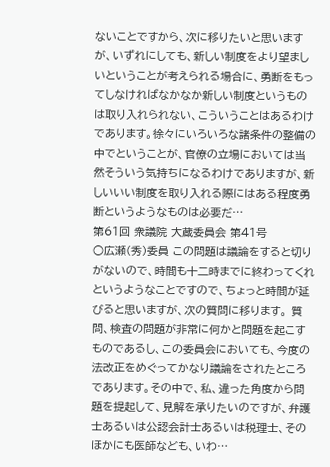ないことですから、次に移りたいと思いますが、いずれにしても、新しい制度をより望ましいということが考えられる場合に、勇断をもってしなければなかなか新しい制度というものは取り入れられない、こういうことはあるわけであります。徐々にいろいろな諸条件の整備の中でということが、官僚の立場においては当然そういう気持ちになるわけでありますが、新しいいい制度を取り入れる際にはある程度勇断というようなものは必要だ…
第61回 衆議院 大蔵委員会 第41号
○広瀬(秀)委員 この問題は議論をすると切りがないので、時間も十二時までに終わってくれというようなことですので、ちょっと時間が延びると思いますが、次の質問に移ります。 質問、検査の問題が非常に何かと問題を起こすものであるし、この委員会においても、今度の法改正をめぐってかなり議論をされたところであります。その中で、私、違った角度から問題を提起して、見解を承りたいのですが、弁護士あるいは公認会計士あるいは税理士、そのほかにも医師なども、いわ…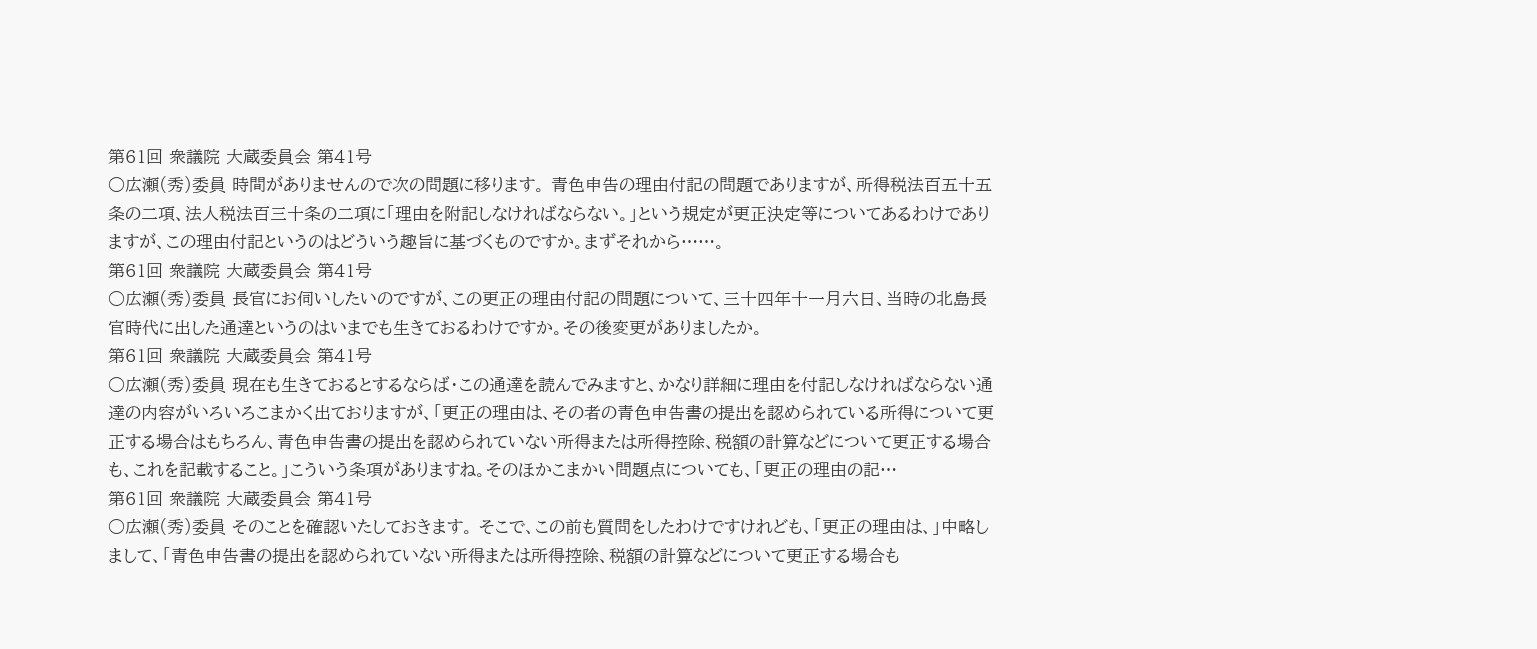第61回 衆議院 大蔵委員会 第41号
○広瀬(秀)委員 時間がありませんので次の問題に移ります。 青色申告の理由付記の問題でありますが、所得税法百五十五条の二項、法人税法百三十条の二項に「理由を附記しなければならない。」という規定が更正決定等についてあるわけでありますが、この理由付記というのはどういう趣旨に基づくものですか。まずそれから……。
第61回 衆議院 大蔵委員会 第41号
○広瀬(秀)委員 長官にお伺いしたいのですが、この更正の理由付記の問題について、三十四年十一月六日、当時の北島長官時代に出した通達というのはいまでも生きておるわけですか。その後変更がありましたか。
第61回 衆議院 大蔵委員会 第41号
○広瀬(秀)委員 現在も生きておるとするならば・この通達を読んでみますと、かなり詳細に理由を付記しなければならない通達の内容がいろいろこまかく出ておりますが、「更正の理由は、その者の青色申告書の提出を認められている所得について更正する場合はもちろん、青色申告書の提出を認められていない所得または所得控除、税額の計算などについて更正する場合も、これを記載すること。」こういう条項がありますね。そのほかこまかい問題点についても、「更正の理由の記…
第61回 衆議院 大蔵委員会 第41号
○広瀬(秀)委員 そのことを確認いたしておきます。 そこで、この前も質問をしたわけですけれども、「更正の理由は、」中略しまして、「青色申告書の提出を認められていない所得または所得控除、税額の計算などについて更正する場合も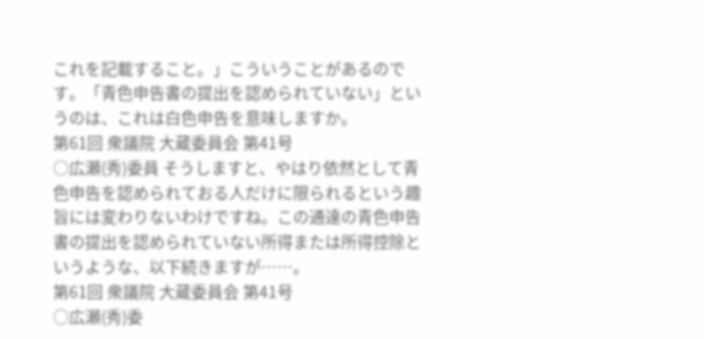これを記載すること。」こういうことがあるのです。「青色申告書の提出を認められていない」というのは、これは白色申告を意味しますか。
第61回 衆議院 大蔵委員会 第41号
○広瀬(秀)委員 そうしますと、やはり依然として青色申告を認められておる人だけに限られるという趣旨には変わりないわけですね。この通達の青色申告書の提出を認められていない所得または所得控除というような、以下続きますが……。
第61回 衆議院 大蔵委員会 第41号
○広瀬(秀)委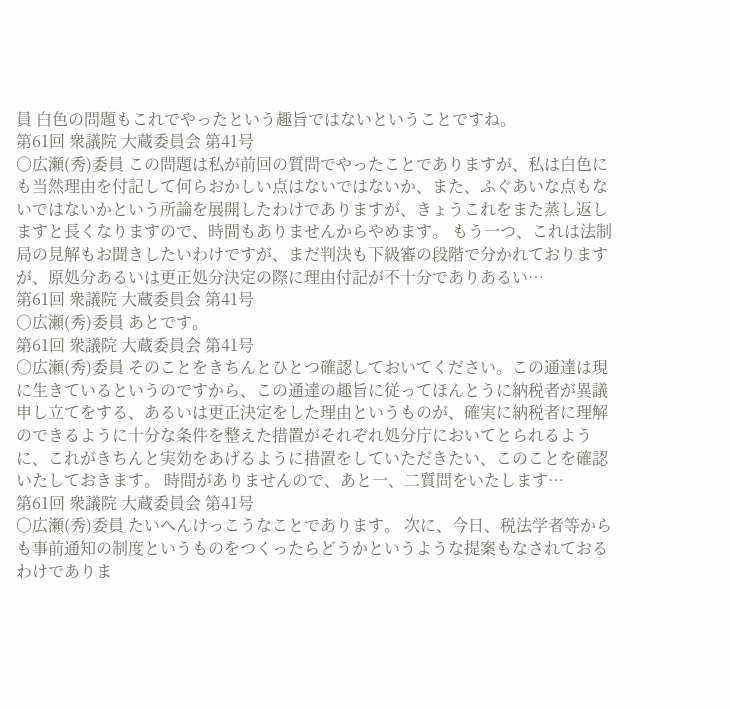員 白色の問題もこれでやったという趣旨ではないということですね。
第61回 衆議院 大蔵委員会 第41号
○広瀬(秀)委員 この問題は私が前回の質問でやったことでありますが、私は白色にも当然理由を付記して何らおかしい点はないではないか、また、ふぐあいな点もないではないかという所論を展開したわけでありますが、きょうこれをまた蒸し返しますと長くなりますので、時間もありませんからやめます。 もう一つ、これは法制局の見解もお聞きしたいわけですが、まだ判決も下級審の段階で分かれておりますが、原処分あるいは更正処分決定の際に理由付記が不十分でありあるい…
第61回 衆議院 大蔵委員会 第41号
○広瀬(秀)委員 あとです。
第61回 衆議院 大蔵委員会 第41号
○広瀬(秀)委員 そのことをきちんとひとつ確認しておいてください。この通達は現に生きているというのですから、この通達の趣旨に従ってほんとうに納税者が異議申し立てをする、あるいは更正決定をした理由というものが、確実に納税者に理解のできるように十分な条件を整えた措置がそれぞれ処分庁においてとられるように、これがきちんと実効をあげるように措置をしていただきたい、このことを確認いたしておきます。 時間がありませんので、あと一、二質問をいたします…
第61回 衆議院 大蔵委員会 第41号
○広瀬(秀)委員 たいへんけっこうなことであります。 次に、今日、税法学者等からも事前通知の制度というものをつくったらどうかというような提案もなされておるわけでありま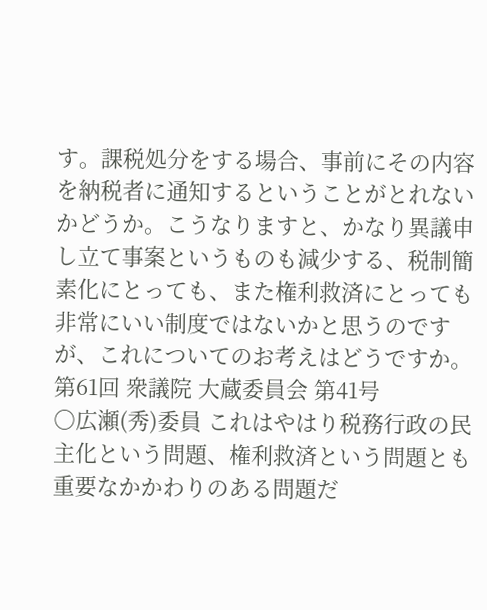す。課税処分をする場合、事前にその内容を納税者に通知するということがとれないかどうか。こうなりますと、かなり異議申し立て事案というものも減少する、税制簡素化にとっても、また権利救済にとっても非常にいい制度ではないかと思うのですが、これについてのお考えはどうですか。
第61回 衆議院 大蔵委員会 第41号
○広瀬(秀)委員 これはやはり税務行政の民主化という問題、権利救済という問題とも重要なかかわりのある問題だ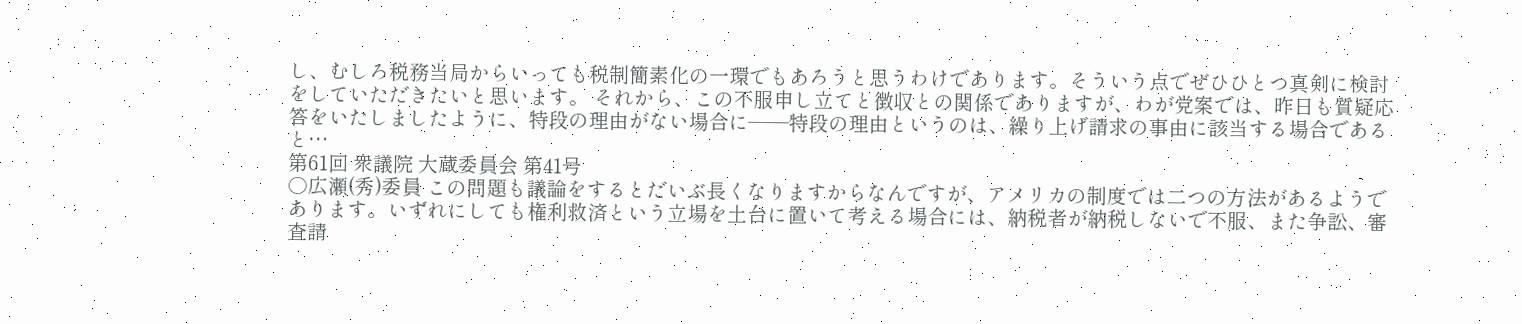し、むしろ税務当局からいっても税制簡素化の一環でもあろうと思うわけであります。そういう点でぜひひとつ真剣に検討をしていただきたいと思います。 それから、この不服申し立てと徴収との関係でありますが、わが党案では、昨日も質疑応答をいたしましたように、特段の理由がない場合に——特段の理由というのは、繰り上げ請求の事由に該当する場合であると…
第61回 衆議院 大蔵委員会 第41号
○広瀬(秀)委員 この問題も議論をするとだいぶ長くなりますからなんですが、アメリカの制度では二つの方法があるようであります。いずれにしても権利救済という立場を土台に置いて考える場合には、納税者が納税しないで不服、また争訟、審査請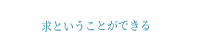求ということができる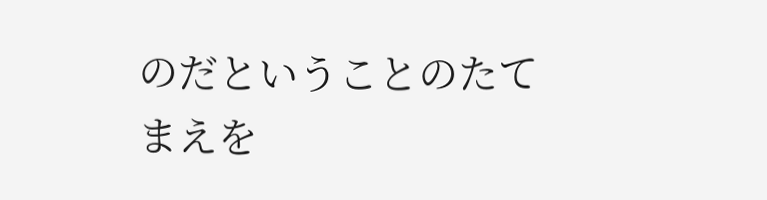のだということのたてまえを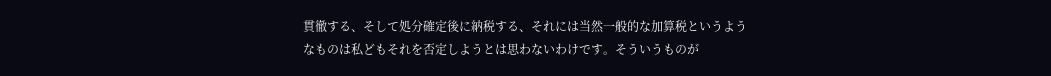貫徹する、そして処分確定後に納税する、それには当然一般的な加算税というようなものは私どもそれを否定しようとは思わないわけです。そういうものが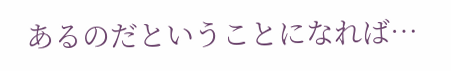あるのだということになれば…